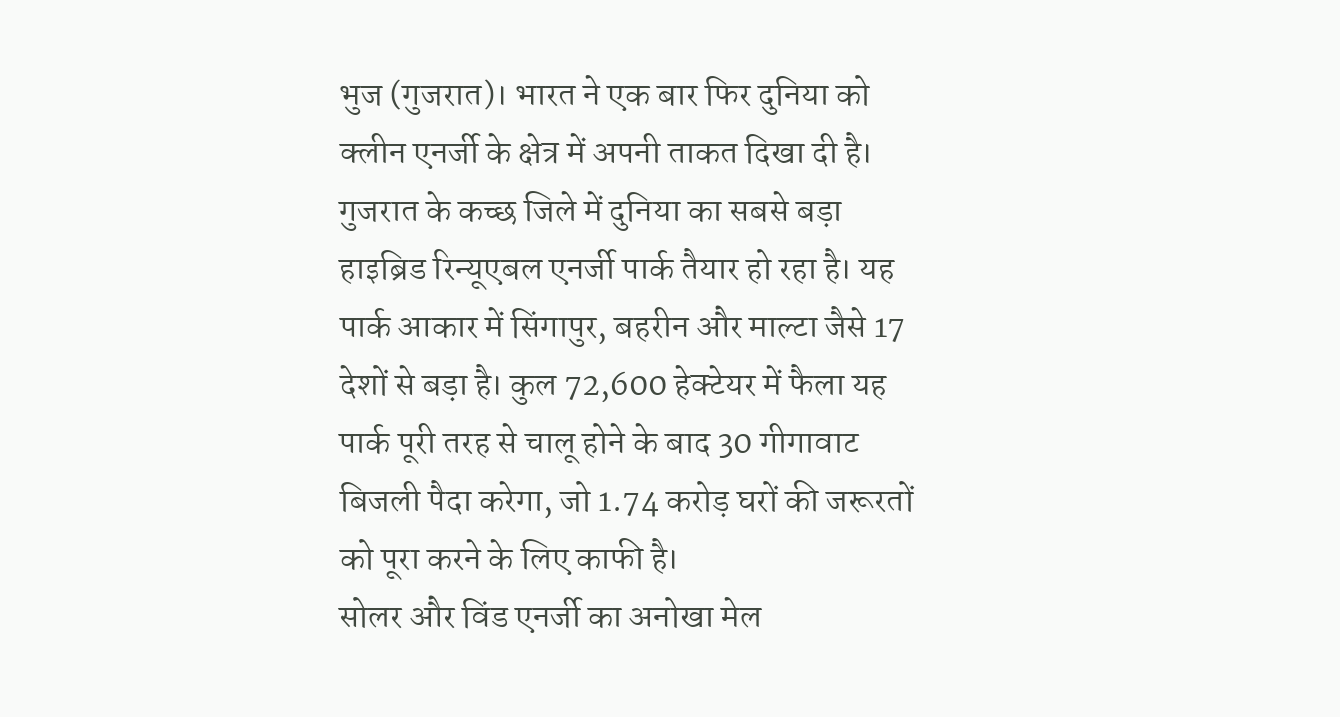भुज (गुजरात)। भारत ने एक बार फिर दुनिया को क्लीन एनर्जी के क्षेत्र में अपनी ताकत दिखा दी है। गुजरात के कच्छ जिले में दुनिया का सबसे बड़ा हाइब्रिड रिन्यूएबल एनर्जी पार्क तैयार हो रहा है। यह पार्क आकार में सिंगापुर, बहरीन और माल्टा जैसे 17 देशों से बड़ा है। कुल 72,600 हेक्टेयर में फैला यह पार्क पूरी तरह से चालू होने के बाद 30 गीगावाट बिजली पैदा करेगा, जो 1.74 करोड़ घरों की जरूरतों को पूरा करने के लिए काफी है।
सोलर और विंड एनर्जी का अनोखा मेल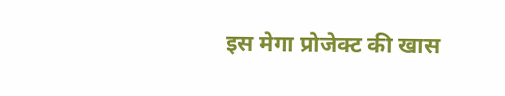इस मेगा प्रोजेक्ट की खास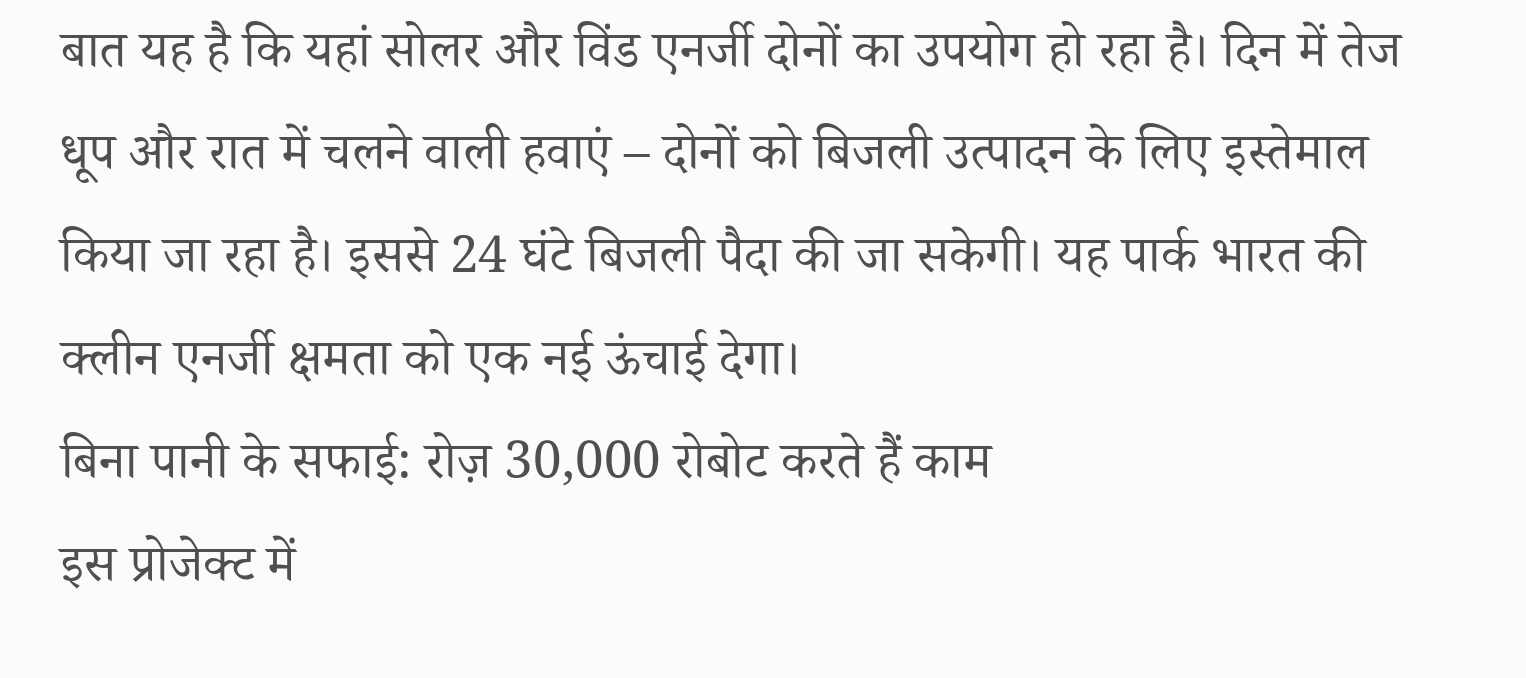बात यह है कि यहां सोलर और विंड एनर्जी दोनों का उपयोग हो रहा है। दिन में तेज धूप और रात में चलने वाली हवाएं – दोनों को बिजली उत्पादन के लिए इस्तेमाल किया जा रहा है। इससे 24 घंटे बिजली पैदा की जा सकेगी। यह पार्क भारत की क्लीन एनर्जी क्षमता को एक नई ऊंचाई देगा।
बिना पानी के सफाई: रोज़ 30,000 रोबोट करते हैं काम
इस प्रोजेक्ट में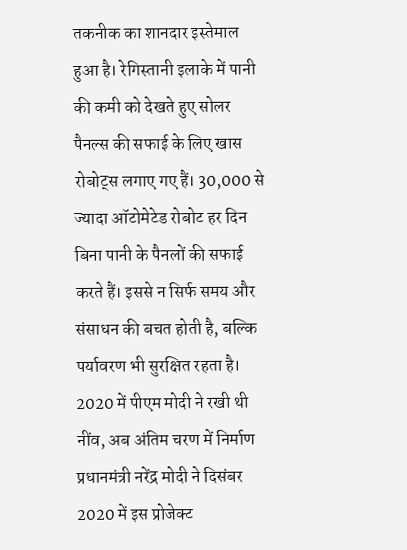तकनीक का शानदार इस्तेमाल हुआ है। रेगिस्तानी इलाके में पानी की कमी को देखते हुए सोलर पैनल्स की सफाई के लिए खास रोबोट्स लगाए गए हैं। 30,000 से ज्यादा ऑटोमेटेड रोबोट हर दिन बिना पानी के पैनलों की सफाई करते हैं। इससे न सिर्फ समय और संसाधन की बचत होती है, बल्कि पर्यावरण भी सुरक्षित रहता है।
2020 में पीएम मोदी ने रखी थी नींव, अब अंतिम चरण में निर्माण
प्रधानमंत्री नरेंद्र मोदी ने दिसंबर 2020 में इस प्रोजेक्ट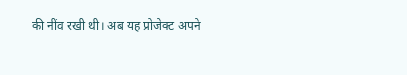की नींव रखी थी। अब यह प्रोजेक्ट अपने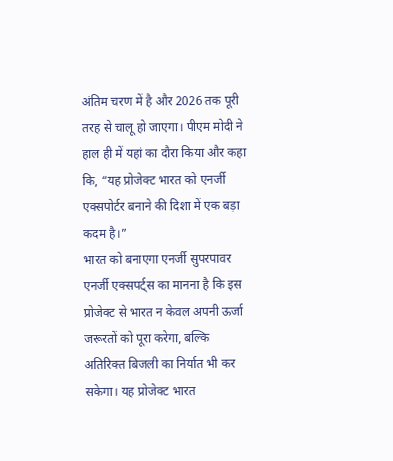अंतिम चरण में है और 2026 तक पूरी तरह से चालू हो जाएगा। पीएम मोदी ने हाल ही में यहां का दौरा किया और कहा कि, “यह प्रोजेक्ट भारत को एनर्जी एक्सपोर्टर बनाने की दिशा में एक बड़ा कदम है।”
भारत को बनाएगा एनर्जी सुपरपावर
एनर्जी एक्सपर्ट्स का मानना है कि इस प्रोजेक्ट से भारत न केवल अपनी ऊर्जा जरूरतों को पूरा करेगा, बल्कि अतिरिक्त बिजली का निर्यात भी कर सकेगा। यह प्रोजेक्ट भारत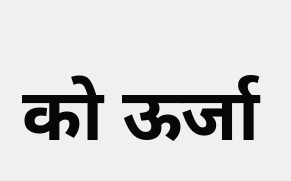को ऊर्जा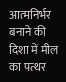आत्मनिर्भर बनाने की दिशा में मील का पत्थर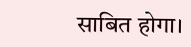साबित होगा।